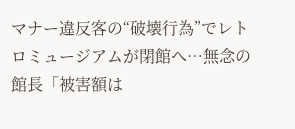マナー違反客の“破壊行為”でレトロミュージアムが閉館へ…無念の館長「被害額は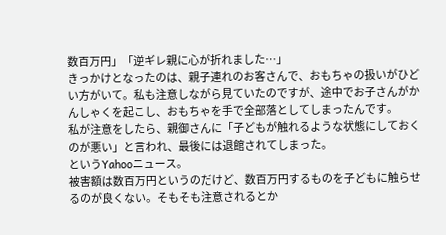数百万円」「逆ギレ親に心が折れました…」
きっかけとなったのは、親子連れのお客さんで、おもちゃの扱いがひどい方がいて。私も注意しながら見ていたのですが、途中でお子さんがかんしゃくを起こし、おもちゃを手で全部落としてしまったんです。
私が注意をしたら、親御さんに「子どもが触れるような状態にしておくのが悪い」と言われ、最後には退館されてしまった。
というYahooニュース。
被害額は数百万円というのだけど、数百万円するものを子どもに触らせるのが良くない。そもそも注意されるとか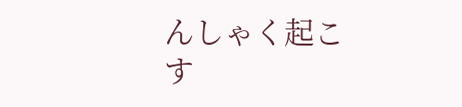んしゃく起こす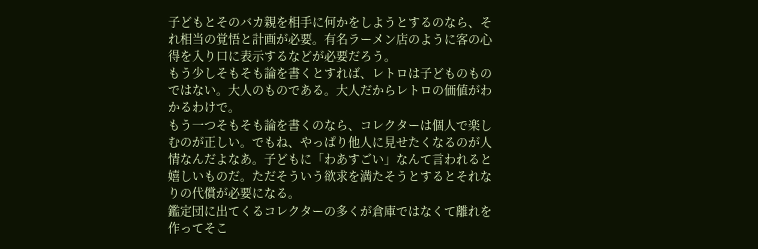子どもとそのバカ親を相手に何かをしようとするのなら、それ相当の覚悟と計画が必要。有名ラーメン店のように客の心得を入り口に表示するなどが必要だろう。
もう少しそもそも論を書くとすれば、レトロは子どものものではない。大人のものである。大人だからレトロの価値がわかるわけで。
もう一つそもそも論を書くのなら、コレクターは個人で楽しむのが正しい。でもね、やっぱり他人に見せたくなるのが人情なんだよなあ。子どもに「わあすごい」なんて言われると嬉しいものだ。ただそういう欲求を満たそうとするとそれなりの代償が必要になる。
鑑定団に出てくるコレクターの多くが倉庫ではなくて離れを作ってそこ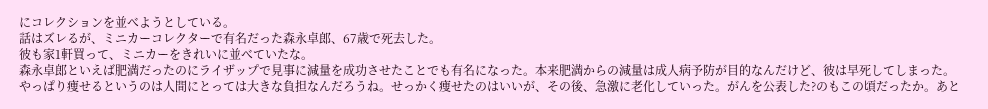にコレクションを並べようとしている。
話はズレるが、ミニカーコレクターで有名だった森永卓郎、67歳で死去した。
彼も家1軒買って、ミニカーをきれいに並べていたな。
森永卓郎といえば肥満だったのにライザップで見事に減量を成功させたことでも有名になった。本来肥満からの減量は成人病予防が目的なんだけど、彼は早死してしまった。やっぱり痩せるというのは人間にとっては大きな負担なんだろうね。せっかく痩せたのはいいが、その後、急激に老化していった。がんを公表した?のもこの頃だったか。あと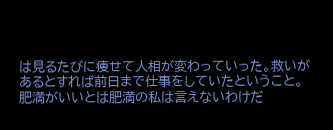は見るたびに痩せて人相が変わっていった。救いがあるとすれば前日まで仕事をしていたということ。
肥満がいいとは肥満の私は言えないわけだ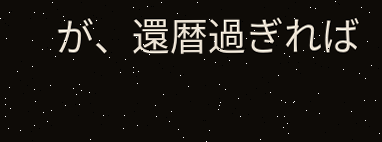が、還暦過ぎれば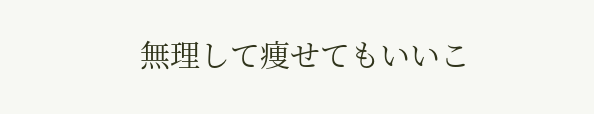無理して痩せてもいいこ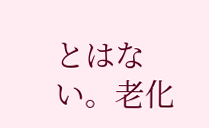とはない。老化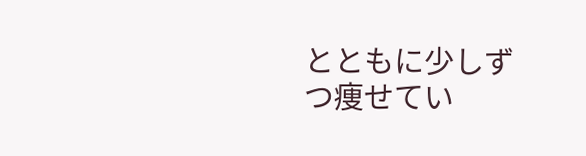とともに少しずつ痩せてい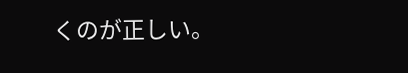くのが正しい。